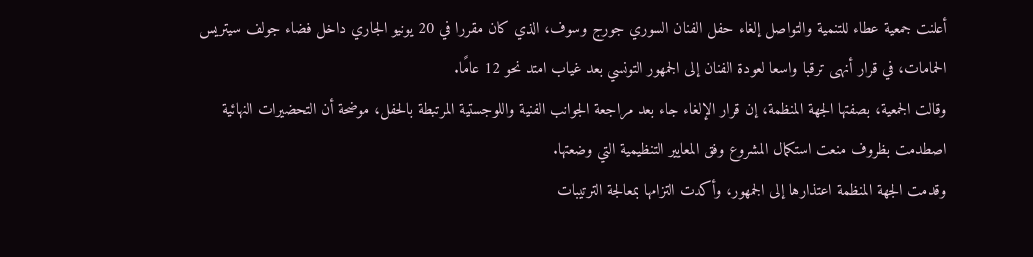أعلنت جمعية عطاء للتنمية والتواصل إلغاء حفل الفنان السوري جورج وسوف، الذي كان مقررا في 20 يونيو الجاري داخل فضاء جولف سيتريس الحمامات، في قرار أنهى ترقبا واسعا لعودة الفنان إلى الجمهور التونسي بعد غياب امتد نحو 12 عامًا.
وقالت الجمعية، بصفتها الجهة المنظمة، إن قرار الإلغاء جاء بعد مراجعة الجوانب الفنية واللوجستية المرتبطة بالحفل، موضحة أن التحضيرات النهائية اصطدمت بظروف منعت استكمال المشروع وفق المعايير التنظيمية التي وضعتها.
وقدمت الجهة المنظمة اعتذارها إلى الجمهور، وأكدت التزامها بمعالجة الترتيبات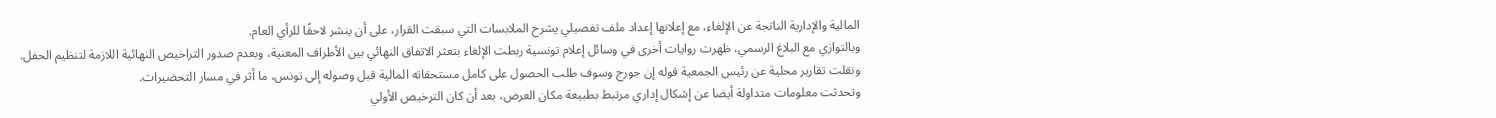المالية والإدارية الناتجة عن الإلغاء، مع إعلانها إعداد ملف تفصيلي يشرح الملابسات التي سبقت القرار، على أن ينشر لاحقًا للرأي العام.
وبالتوازي مع البلاغ الرسمي، ظهرت روايات أخرى في وسائل إعلام تونسية ربطت الإلغاء بتعثر الاتفاق النهائي بين الأطراف المعنية، وبعدم صدور التراخيص النهائية اللازمة لتنظيم الحفل.
ونقلت تقارير محلية عن رئيس الجمعية قوله إن جورج وسوف طلب الحصول على كامل مستحقاته المالية قبل وصوله إلى تونس، ما أثر في مسار التحضيرات.
وتحدثت معلومات متداولة أيضا عن إشكال إداري مرتبط بطبيعة مكان العرض، بعد أن كان الترخيص الأولي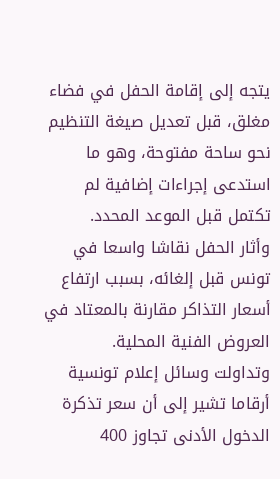يتجه إلى إقامة الحفل في فضاء مغلق، قبل تعديل صيغة التنظيم نحو ساحة مفتوحة، وهو ما استدعى إجراءات إضافية لم تكتمل قبل الموعد المحدد.
وأثار الحفل نقاشا واسعا في تونس قبل إلغائه، بسبب ارتفاع أسعار التذاكر مقارنة بالمعتاد في العروض الفنية المحلية.
وتداولت وسائل إعلام تونسية أرقاما تشير إلى أن سعر تذكرة الدخول الأدنى تجاوز 400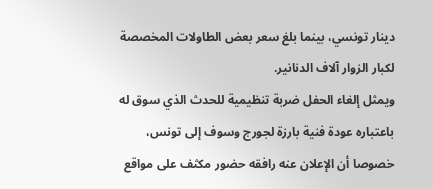دينار تونسي، بينما بلغ سعر بعض الطاولات المخصصة لكبار الزوار آلاف الدنانير.
ويمثل إلغاء الحفل ضربة تنظيمية للحدث الذي سوق له باعتباره عودة فنية بارزة لجورج وسوف إلى تونس، خصوصا أن الإعلان عنه رافقه حضور مكثف على مواقع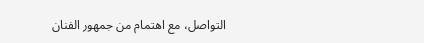التواصل، مع اهتمام من جمهور الفنان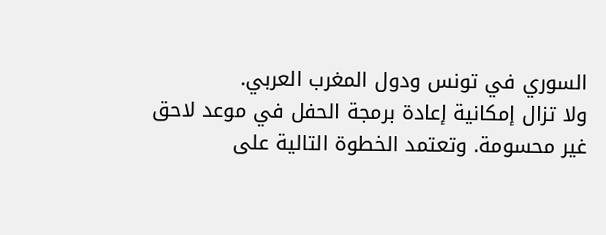السوري في تونس ودول المغرب العربي.
ولا تزال إمكانية إعادة برمجة الحفل في موعد لاحق غير محسومة. وتعتمد الخطوة التالية على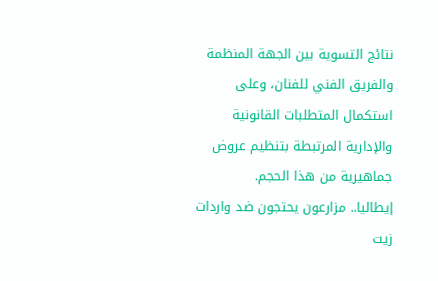نتائج التسوية بين الجهة المنظمة والفريق الفني للفنان، وعلى استكمال المتطلبات القانونية والإدارية المرتبطة بتنظيم عروض جماهيرية من هذا الحجم.
إيطاليا.. مزارعون يحتجون ضد واردات زيت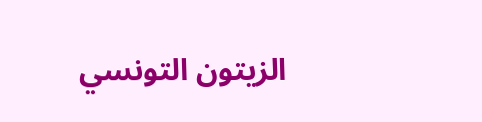الزيتون التونسي